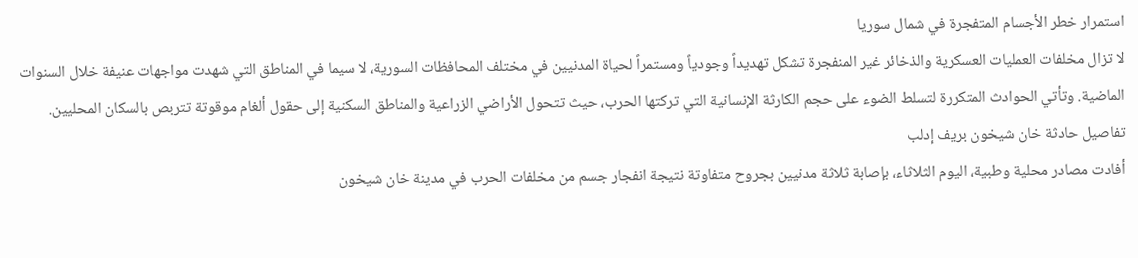استمرار خطر الأجسام المتفجرة في شمال سوريا
لا تزال مخلفات العمليات العسكرية والذخائر غير المنفجرة تشكل تهديداً وجودياً ومستمراً لحياة المدنيين في مختلف المحافظات السورية، لا سيما في المناطق التي شهدت مواجهات عنيفة خلال السنوات الماضية. وتأتي الحوادث المتكررة لتسلط الضوء على حجم الكارثة الإنسانية التي تركتها الحرب، حيث تتحول الأراضي الزراعية والمناطق السكنية إلى حقول ألغام موقوتة تتربص بالسكان المحليين.
تفاصيل حادثة خان شيخون بريف إدلب
أفادت مصادر محلية وطبية، اليوم الثلاثاء، بإصابة ثلاثة مدنيين بجروح متفاوتة نتيجة انفجار جسم من مخلفات الحرب في مدينة خان شيخون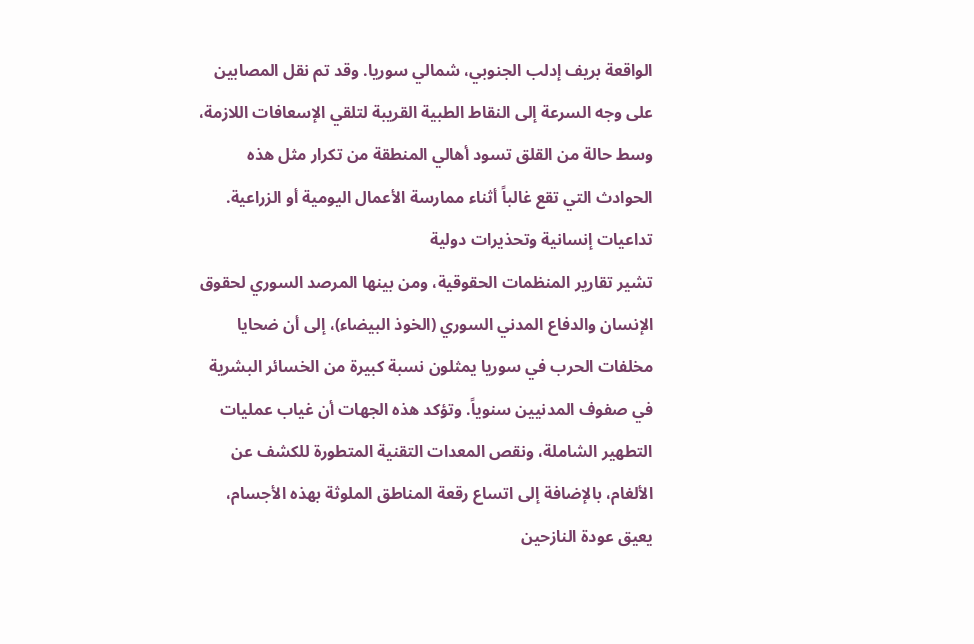الواقعة بريف إدلب الجنوبي، شمالي سوريا. وقد تم نقل المصابين على وجه السرعة إلى النقاط الطبية القريبة لتلقي الإسعافات اللازمة، وسط حالة من القلق تسود أهالي المنطقة من تكرار مثل هذه الحوادث التي تقع غالباً أثناء ممارسة الأعمال اليومية أو الزراعية.
تداعيات إنسانية وتحذيرات دولية
تشير تقارير المنظمات الحقوقية، ومن بينها المرصد السوري لحقوق الإنسان والدفاع المدني السوري (الخوذ البيضاء)، إلى أن ضحايا مخلفات الحرب في سوريا يمثلون نسبة كبيرة من الخسائر البشرية في صفوف المدنيين سنوياً. وتؤكد هذه الجهات أن غياب عمليات التطهير الشاملة، ونقص المعدات التقنية المتطورة للكشف عن الألغام، بالإضافة إلى اتساع رقعة المناطق الملوثة بهذه الأجسام، يعيق عودة النازحين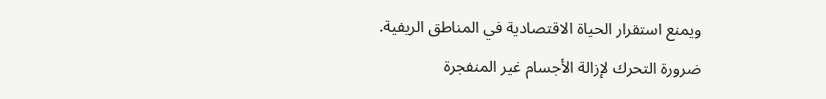ويمنع استقرار الحياة الاقتصادية في المناطق الريفية.
ضرورة التحرك لإزالة الأجسام غير المنفجرة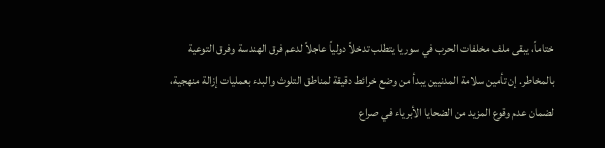ختاماً، يبقى ملف مخلفات الحرب في سوريا يتطلب تدخلاً دولياً عاجلاً لدعم فرق الهندسة وفرق التوعية بالمخاطر. إن تأمين سلامة المدنيين يبدأ من وضع خرائط دقيقة لمناطق التلوث والبدء بعمليات إزالة منهجية، لضمان عدم وقوع المزيد من الضحايا الأبرياء في صراع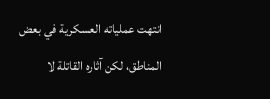انتهت عملياته العسكرية في بعض المناطق، لكن آثاره القاتلة لا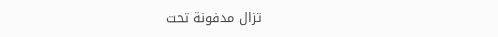تزال مدفونة تحت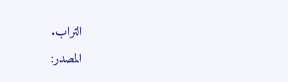التراب.
المصدر: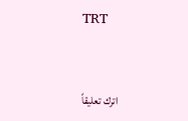TRT


اترك تعليقاً